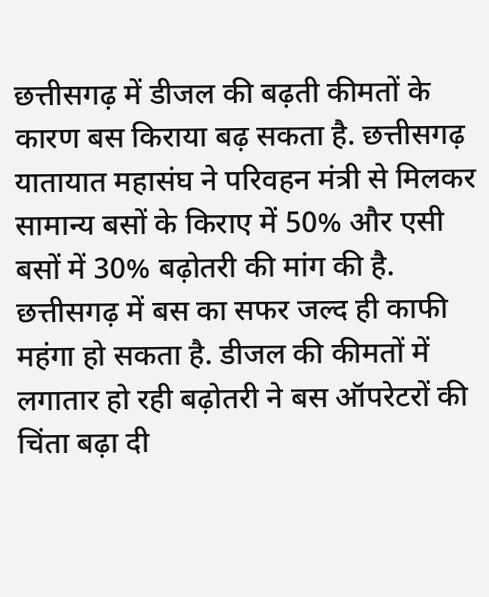छत्तीसगढ़ में डीजल की बढ़ती कीमतों के कारण बस किराया बढ़ सकता है. छत्तीसगढ़ यातायात महासंघ ने परिवहन मंत्री से मिलकर सामान्य बसों के किराए में 50% और एसी बसों में 30% बढ़ोतरी की मांग की है.
छत्तीसगढ़ में बस का सफर जल्द ही काफी महंगा हो सकता है. डीजल की कीमतों में लगातार हो रही बढ़ोतरी ने बस ऑपरेटरों की चिंता बढ़ा दी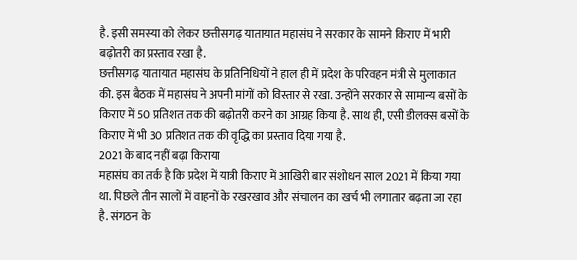है. इसी समस्या को लेकर छत्तीसगढ़ यातायात महासंघ ने सरकार के सामने किराए में भारी बढ़ोतरी का प्रस्ताव रखा है.
छत्तीसगढ़ यातायात महासंघ के प्रतिनिधियों ने हाल ही में प्रदेश के परिवहन मंत्री से मुलाकात की. इस बैठक में महासंघ ने अपनी मांगों को विस्तार से रखा. उन्होंने सरकार से सामान्य बसों के किराए में 50 प्रतिशत तक की बढ़ोतरी करने का आग्रह किया है. साथ ही, एसी डीलक्स बसों के किराए में भी 30 प्रतिशत तक की वृद्धि का प्रस्ताव दिया गया है.
2021 के बाद नहीं बढ़ा किराया
महासंघ का तर्क है कि प्रदेश में यात्री किराए में आखिरी बार संशोधन साल 2021 में किया गया था. पिछले तीन सालों में वाहनों के रखरखाव और संचालन का खर्च भी लगातार बढ़ता जा रहा है. संगठन के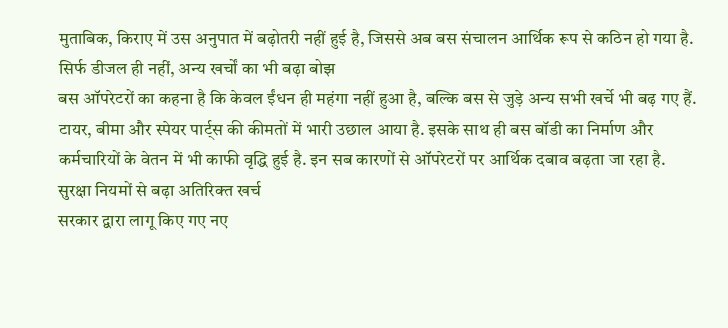मुताबिक, किराए में उस अनुपात में बढ़ोतरी नहीं हुई है, जिससे अब बस संचालन आर्थिक रूप से कठिन हो गया है.
सिर्फ डीजल ही नहीं, अन्य खर्चों का भी बढ़ा बोझ
बस ऑपरेटरों का कहना है कि केवल ईंधन ही महंगा नहीं हुआ है, बल्कि बस से जुड़े अन्य सभी खर्चे भी बढ़ गए हैं. टायर, बीमा और स्पेयर पार्ट्स की कीमतों में भारी उछाल आया है. इसके साथ ही बस बॉडी का निर्माण और कर्मचारियों के वेतन में भी काफी वृद्धि हुई है. इन सब कारणों से ऑपरेटरों पर आर्थिक दबाव बढ़ता जा रहा है.
सुरक्षा नियमों से बढ़ा अतिरिक्त खर्च
सरकार द्वारा लागू किए गए नए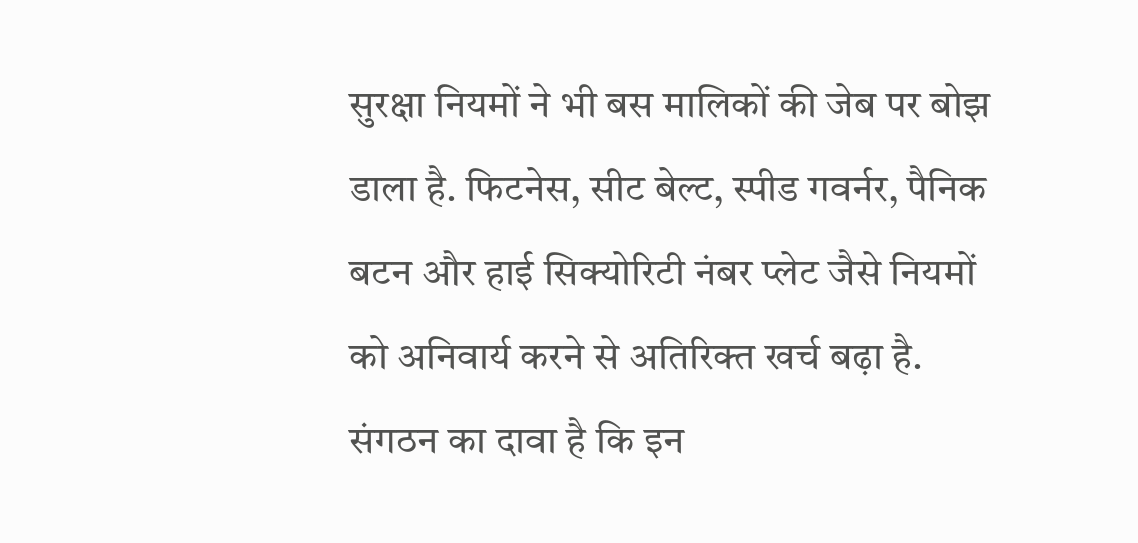सुरक्षा नियमों ने भी बस मालिकों की जेब पर बोझ डाला है. फिटनेस, सीट बेल्ट, स्पीड गवर्नर, पैनिक बटन और हाई सिक्योरिटी नंबर प्लेट जैसे नियमों को अनिवार्य करने से अतिरिक्त खर्च बढ़ा है. संगठन का दावा है कि इन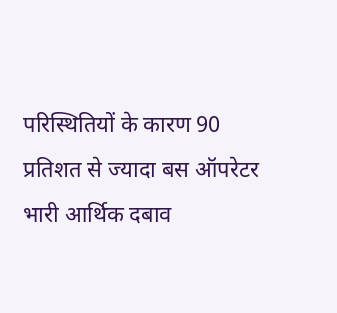परिस्थितियों के कारण 90 प्रतिशत से ज्यादा बस ऑपरेटर भारी आर्थिक दबाव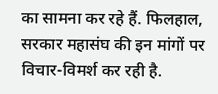का सामना कर रहे हैं. फिलहाल, सरकार महासंघ की इन मांगों पर विचार-विमर्श कर रही है.